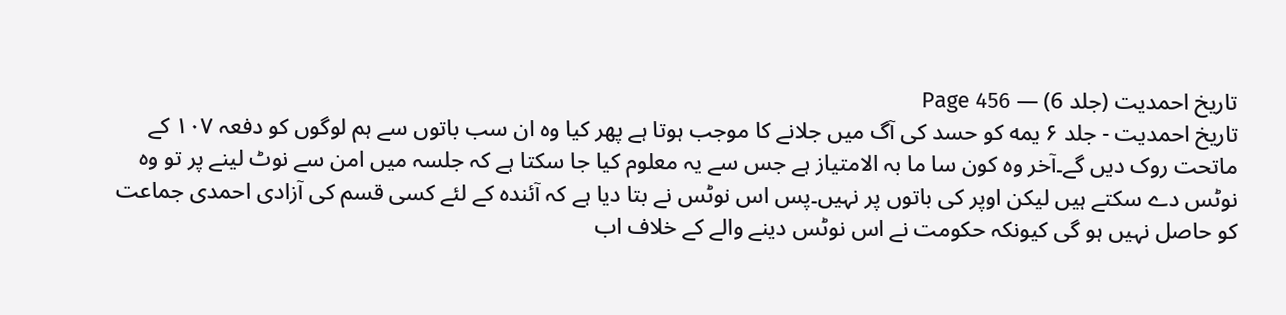تاریخ احمدیت (جلد 6) — Page 456
تاریخ احمدیت - جلد ۶ یمه کو حسد کی آگ میں جلانے کا موجب ہوتا ہے پھر کیا وہ ان سب باتوں سے ہم لوگوں کو دفعہ ۱۰۷ کے ماتحت روک دیں گے۔آخر وہ کون سا ما بہ الامتیاز ہے جس سے یہ معلوم کیا جا سکتا ہے کہ جلسہ میں امن سے نوٹ لینے پر تو وہ نوٹس دے سکتے ہیں لیکن اوپر کی باتوں پر نہیں۔پس اس نوٹس نے بتا دیا ہے کہ آئندہ کے لئے کسی قسم کی آزادی احمدی جماعت کو حاصل نہیں ہو گی کیونکہ حکومت نے اس نوٹس دینے والے کے خلاف اب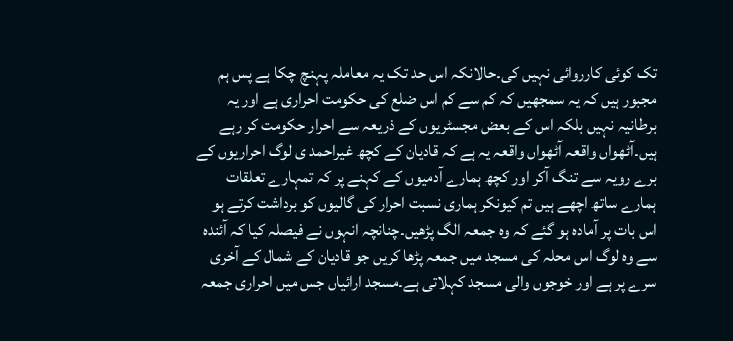تک کوئی کارروائی نہیں کی۔حالانکہ اس حد تک یہ معاملہ پہنچ چکا ہے پس ہم مجبور ہیں کہ یہ سمجھیں کہ کم سے کم اس ضلع کی حکومت احراری ہے اور یہ برطانیہ نہیں بلکہ اس کے بعض مجسٹریوں کے ذریعہ سے احرار حکومت کر رہے ہیں۔آٹھواں واقعہ آٹھواں واقعہ یہ ہے کہ قادیان کے کچھ غیراحمد ی لوگ احراریوں کے برے رویہ سے تنگ آکر اور کچھ ہمارے آدمیوں کے کہنے پر کہ تمہارے تعلقات ہمارے ساتھ اچھے ہیں تم کیونکر ہماری نسبت احرار کی گالیوں کو برداشت کرتے ہو اس بات پر آمادہ ہو گئے کہ وہ جمعہ الگ پڑھیں۔چنانچہ انہوں نے فیصلہ کیا کہ آئندہ سے وہ لوگ اس محلہ کی مسجد میں جمعہ پڑھا کریں جو قادیان کے شمال کے آخری سرے پر ہے اور خوجوں والی مسجد کہلاتی ہے۔مسجد ارائیاں جس میں احراری جمعہ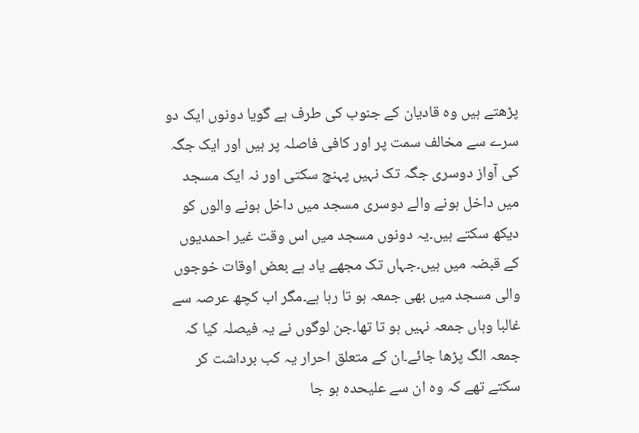پڑھتے ہیں وہ قادیان کے جنوب کی طرف ہے گویا دونوں ایک دو سرے سے مخالف سمت پر اور کافی فاصلہ پر ہیں اور ایک جگہ کی آواز دوسری جگہ تک نہیں پہنچ سکتی اور نہ ایک مسجد میں داخل ہونے والے دوسری مسجد میں داخل ہونے والوں کو دیکھ سکتے ہیں۔یہ دونوں مسجد میں اس وقت غیر احمدیوں کے قبضہ میں ہیں۔جہاں تک مجھے یاد ہے بعض اوقات خوجوں والی مسجد میں بھی جمعہ ہو تا رہا ہے۔مگر اب کچھ عرصہ سے غالبا وہاں جمعہ نہیں ہو تا تھا۔جن لوگوں نے یہ فیصلہ کیا کہ جمعہ الگ پڑھا جائے۔ان کے متعلق احرار یہ کب برداشت کر سکتے تھے کہ وہ ان سے علیحدہ ہو جا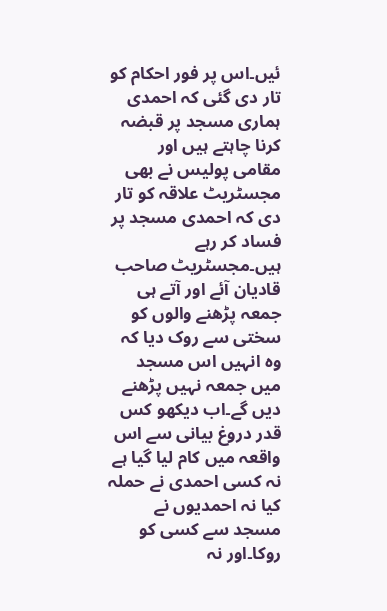ئیں۔اس پر فور احکام کو تار دی گئی کہ احمدی ہماری مسجد پر قبضہ کرنا چاہتے ہیں اور مقامی پولیس نے بھی مجسٹریٹ علاقہ کو تار دی کہ احمدی مسجد پر فساد کر رہے ہیں۔مجسٹریٹ صاحب قادیان آئے اور آتے ہی جمعہ پڑھنے والوں کو سختی سے روک دیا کہ وہ انہیں اس مسجد میں جمعہ نہیں پڑھنے دیں گے۔اب دیکھو کس قدر دروغ بیانی سے اس واقعہ میں کام لیا گیا ہے نہ کسی احمدی نے حملہ کیا نہ احمدیوں نے مسجد سے کسی کو روکا۔اور نہ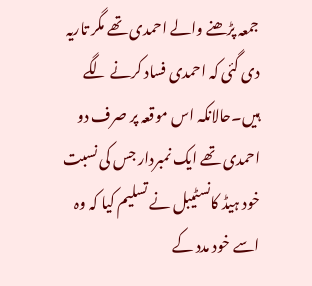جمعہ پڑھنے والے احمدی تھے مگر تاریہ دی گئی کہ احمدی فساد کرنے لگے ہیں۔حالانکہ اس موقعہ پر صرف دو احمدی تھے ایک نمبردار جس کی نسبت خود ہیڈ کانسٹیبل نے تسلیم کیا کہ وہ اسے خود مدد کے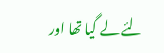لئے لے گیا تھا اور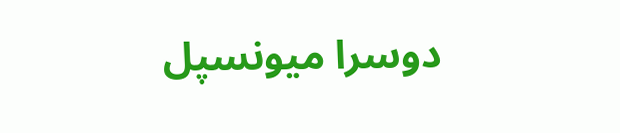دوسرا میونسپل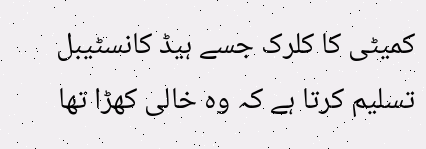کمیٹی کا کلرک جسے ہیڈ کانسٹیبل تسلیم کرتا ہے کہ وہ خالی کھڑا تھا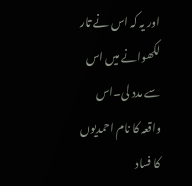اور یہ کہ اس نے تار لکھوانے میں اس سے مدد لی۔اس واقعہ کا نام احمدیوں کا فساد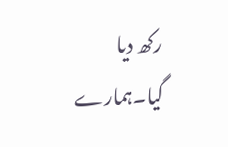رکھ دیا گیا۔ہمارے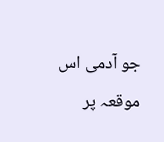جو آدمی اس موقعہ پر